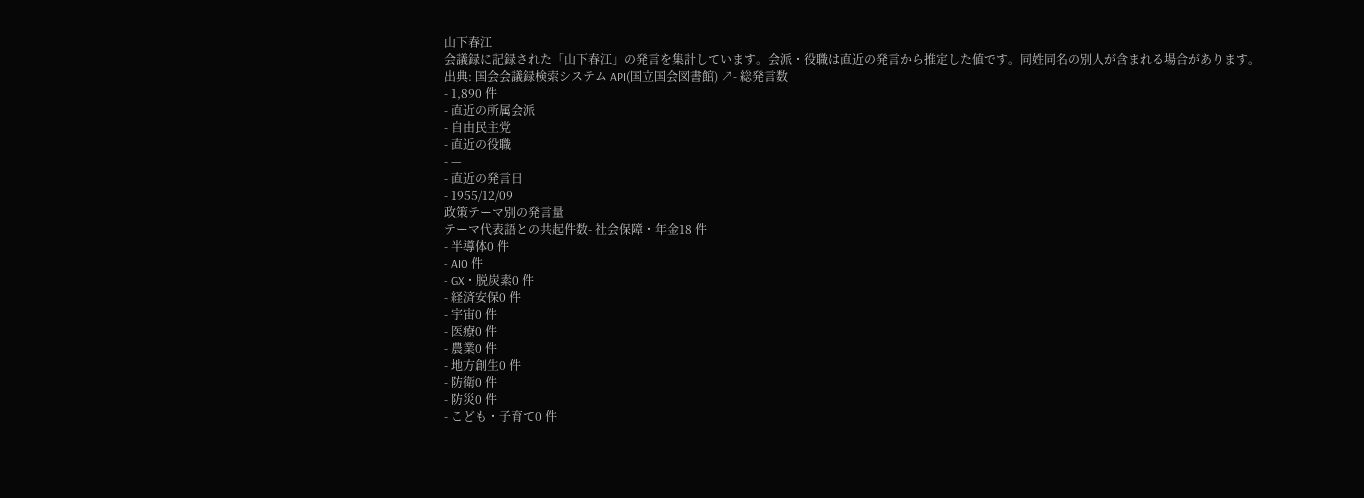山下春江
会議録に記録された「山下春江」の発言を集計しています。会派・役職は直近の発言から推定した値です。同姓同名の別人が含まれる場合があります。
出典: 国会会議録検索システム API(国立国会図書館) ↗- 総発言数
- 1,890 件
- 直近の所属会派
- 自由民主党
- 直近の役職
- —
- 直近の発言日
- 1955/12/09
政策テーマ別の発言量
テーマ代表語との共起件数- 社会保障・年金18 件
- 半導体0 件
- AI0 件
- GX・脱炭素0 件
- 経済安保0 件
- 宇宙0 件
- 医療0 件
- 農業0 件
- 地方創生0 件
- 防衛0 件
- 防災0 件
- こども・子育て0 件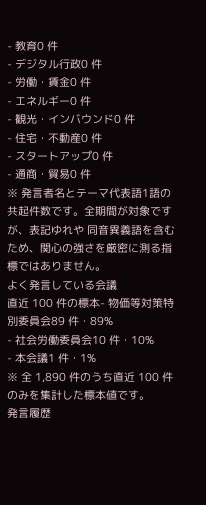- 教育0 件
- デジタル行政0 件
- 労働・賃金0 件
- エネルギー0 件
- 観光・インバウンド0 件
- 住宅・不動産0 件
- スタートアップ0 件
- 通商・貿易0 件
※ 発言者名とテーマ代表語1語の共起件数です。全期間が対象ですが、表記ゆれや 同音異義語を含むため、関心の強さを厳密に測る指標ではありません。
よく発言している会議
直近 100 件の標本- 物価等対策特別委員会89 件・89%
- 社会労働委員会10 件・10%
- 本会議1 件・1%
※ 全 1,890 件のうち直近 100 件のみを集計した標本値です。
発言履歴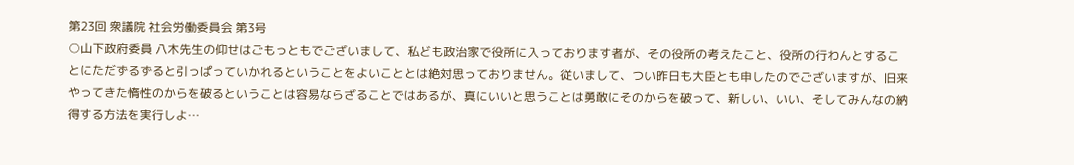第23回 衆議院 社会労働委員会 第3号
○山下政府委員 八木先生の仰せはごもっともでございまして、私ども政治家で役所に入っております者が、その役所の考えたこと、役所の行わんとすることにただずるずると引っぱっていかれるということをよいこととは絶対思っておりません。従いまして、つい昨日も大臣とも申したのでございますが、旧来やってきた惰性のからを破るということは容易ならざることではあるが、真にいいと思うことは勇敢にそのからを破って、新しい、いい、そしてみんなの納得する方法を実行しよ…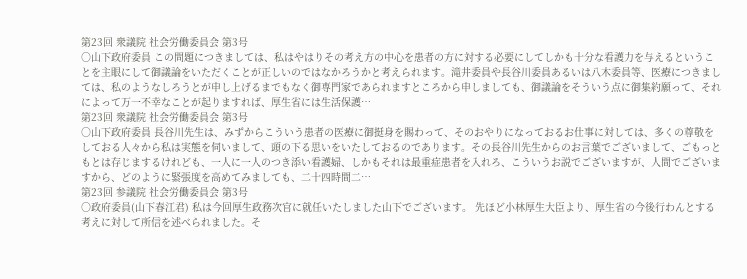第23回 衆議院 社会労働委員会 第3号
○山下政府委員 この問題につきましては、私はやはりその考え方の中心を患者の方に対する必要にしてしかも十分な看護力を与えるということを主眼にして御議論をいただくことが正しいのではなかろうかと考えられます。滝井委員や長谷川委員あるいは八木委員等、医療につきましては、私のようなしろうとが申し上げるまでもなく御専門家であられますところから申しましても、御議論をそういう点に御集約願って、それによって万一不幸なことが起りますれば、厚生省には生活保護…
第23回 衆議院 社会労働委員会 第3号
○山下政府委員 長谷川先生は、みずからこういう患者の医療に御挺身を賜わって、そのおやりになっておるお仕事に対しては、多くの尊敬をしておる人々から私は実態を伺いまして、頭の下る思いをいたしておるのであります。その長谷川先生からのお言葉でございまして、ごもっともとは存じまするけれども、一人に一人のつき添い看護婦、しかもそれは最重症患者を入れろ、こういうお説でございますが、人間でございますから、どのように緊張度を高めてみましても、二十四時間二…
第23回 参議院 社会労働委員会 第3号
○政府委員(山下春江君) 私は今回厚生政務次官に就任いたしました山下でございます。 先ほど小林厚生大臣より、厚生省の今後行わんとする考えに対して所信を述べられました。そ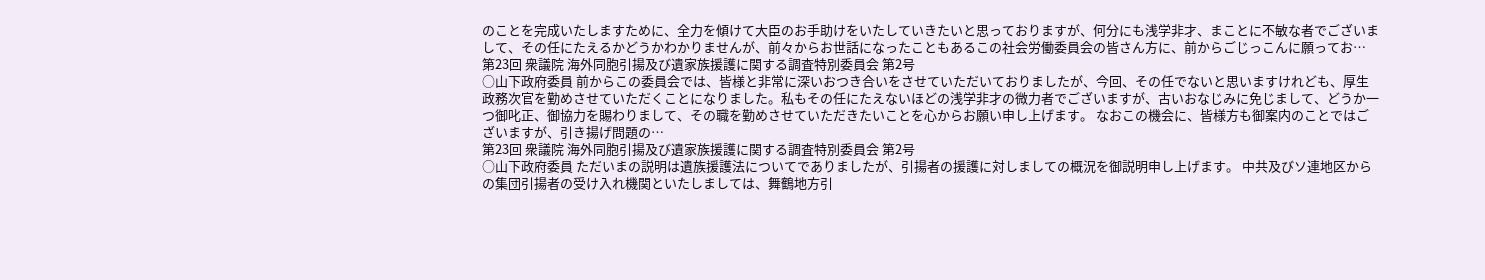のことを完成いたしますために、全力を傾けて大臣のお手助けをいたしていきたいと思っておりますが、何分にも浅学非才、まことに不敏な者でございまして、その任にたえるかどうかわかりませんが、前々からお世話になったこともあるこの社会労働委員会の皆さん方に、前からごじっこんに願ってお…
第23回 衆議院 海外同胞引揚及び遺家族援護に関する調査特別委員会 第2号
○山下政府委員 前からこの委員会では、皆様と非常に深いおつき合いをさせていただいておりましたが、今回、その任でないと思いますけれども、厚生政務次官を勤めさせていただくことになりました。私もその任にたえないほどの浅学非才の微力者でございますが、古いおなじみに免じまして、どうか一つ御叱正、御協力を賜わりまして、その職を勤めさせていただきたいことを心からお願い申し上げます。 なおこの機会に、皆様方も御案内のことではございますが、引き揚げ問題の…
第23回 衆議院 海外同胞引揚及び遺家族援護に関する調査特別委員会 第2号
○山下政府委員 ただいまの説明は遺族援護法についてでありましたが、引揚者の援護に対しましての概況を御説明申し上げます。 中共及びソ連地区からの集団引揚者の受け入れ機関といたしましては、舞鶴地方引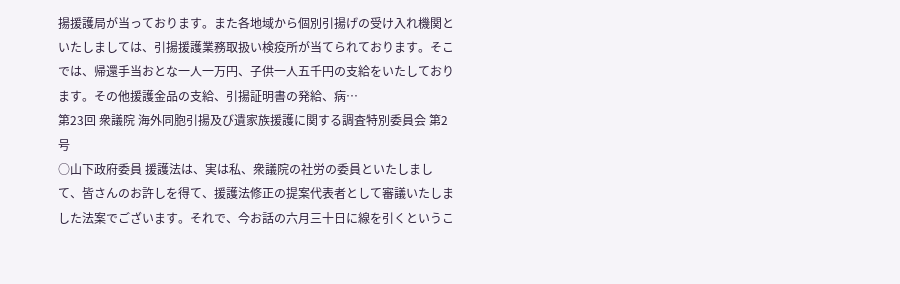揚援護局が当っております。また各地域から個別引揚げの受け入れ機関といたしましては、引揚援護業務取扱い検疫所が当てられております。そこでは、帰還手当おとな一人一万円、子供一人五千円の支給をいたしております。その他援護金品の支給、引揚証明書の発給、病…
第23回 衆議院 海外同胞引揚及び遺家族援護に関する調査特別委員会 第2号
○山下政府委員 援護法は、実は私、衆議院の社労の委員といたしまして、皆さんのお許しを得て、援護法修正の提案代表者として審議いたしました法案でございます。それで、今お話の六月三十日に線を引くというこ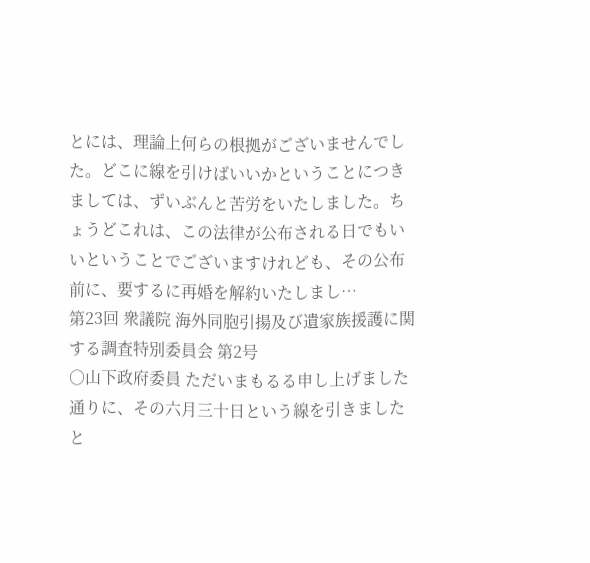とには、理論上何らの根拠がございませんでした。どこに線を引けばいいかということにつきましては、ずいぶんと苦労をいたしました。ちょうどこれは、この法律が公布される日でもいいということでございますけれども、その公布前に、要するに再婚を解約いたしまし…
第23回 衆議院 海外同胞引揚及び遺家族援護に関する調査特別委員会 第2号
○山下政府委員 ただいまもるる申し上げました通りに、その六月三十日という線を引きましたと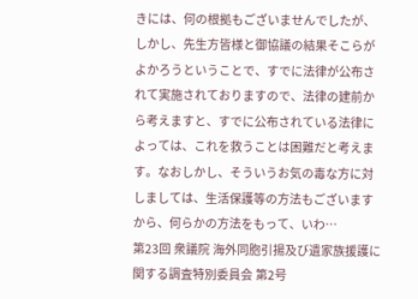きには、何の根拠もございませんでしたが、しかし、先生方皆様と御協議の結果そこらがよかろうということで、すでに法律が公布されて実施されておりますので、法律の建前から考えますと、すでに公布されている法律によっては、これを救うことは困難だと考えます。なおしかし、そういうお気の毒な方に対しましては、生活保護等の方法もございますから、何らかの方法をもって、いわ…
第23回 衆議院 海外同胞引揚及び遺家族援護に関する調査特別委員会 第2号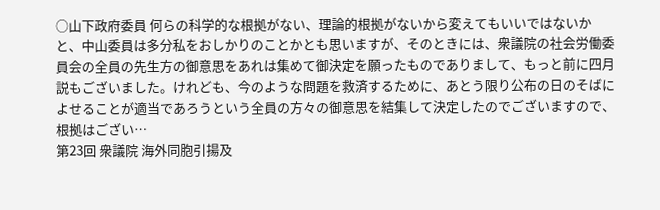○山下政府委員 何らの科学的な根拠がない、理論的根拠がないから変えてもいいではないかと、中山委員は多分私をおしかりのことかとも思いますが、そのときには、衆議院の社会労働委員会の全員の先生方の御意思をあれは集めて御決定を願ったものでありまして、もっと前に四月説もございました。けれども、今のような問題を救済するために、あとう限り公布の日のそばによせることが適当であろうという全員の方々の御意思を結集して決定したのでございますので、根拠はござい…
第23回 衆議院 海外同胞引揚及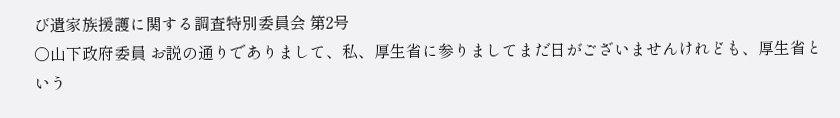び遺家族援護に関する調査特別委員会 第2号
○山下政府委員 お説の通りでありまして、私、厚生省に参りましてまだ日がございませんけれども、厚生省という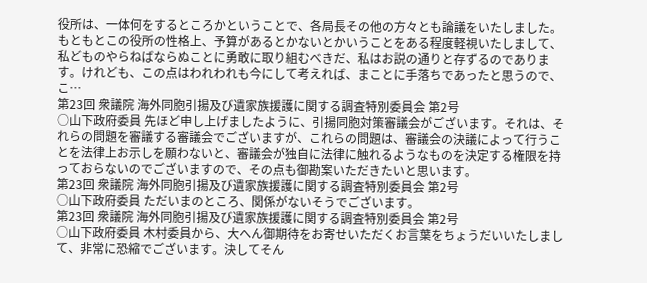役所は、一体何をするところかということで、各局長その他の方々とも論議をいたしました。もともとこの役所の性格上、予算があるとかないとかいうことをある程度軽視いたしまして、私どものやらねばならぬことに勇敢に取り組むべきだ、私はお説の通りと存ずるのであります。けれども、この点はわれわれも今にして考えれば、まことに手落ちであったと思うので、こ…
第23回 衆議院 海外同胞引揚及び遺家族援護に関する調査特別委員会 第2号
○山下政府委員 先ほど申し上げましたように、引揚同胞対策審議会がございます。それは、それらの問題を審議する審議会でございますが、これらの問題は、審議会の決議によって行うことを法律上お示しを願わないと、審議会が独自に法律に触れるようなものを決定する権限を持っておらないのでございますので、その点も御勘案いただきたいと思います。
第23回 衆議院 海外同胞引揚及び遺家族援護に関する調査特別委員会 第2号
○山下政府委員 ただいまのところ、関係がないそうでございます。
第23回 衆議院 海外同胞引揚及び遺家族援護に関する調査特別委員会 第2号
○山下政府委員 木村委員から、大へん御期待をお寄せいただくお言葉をちょうだいいたしまして、非常に恐縮でございます。決してそん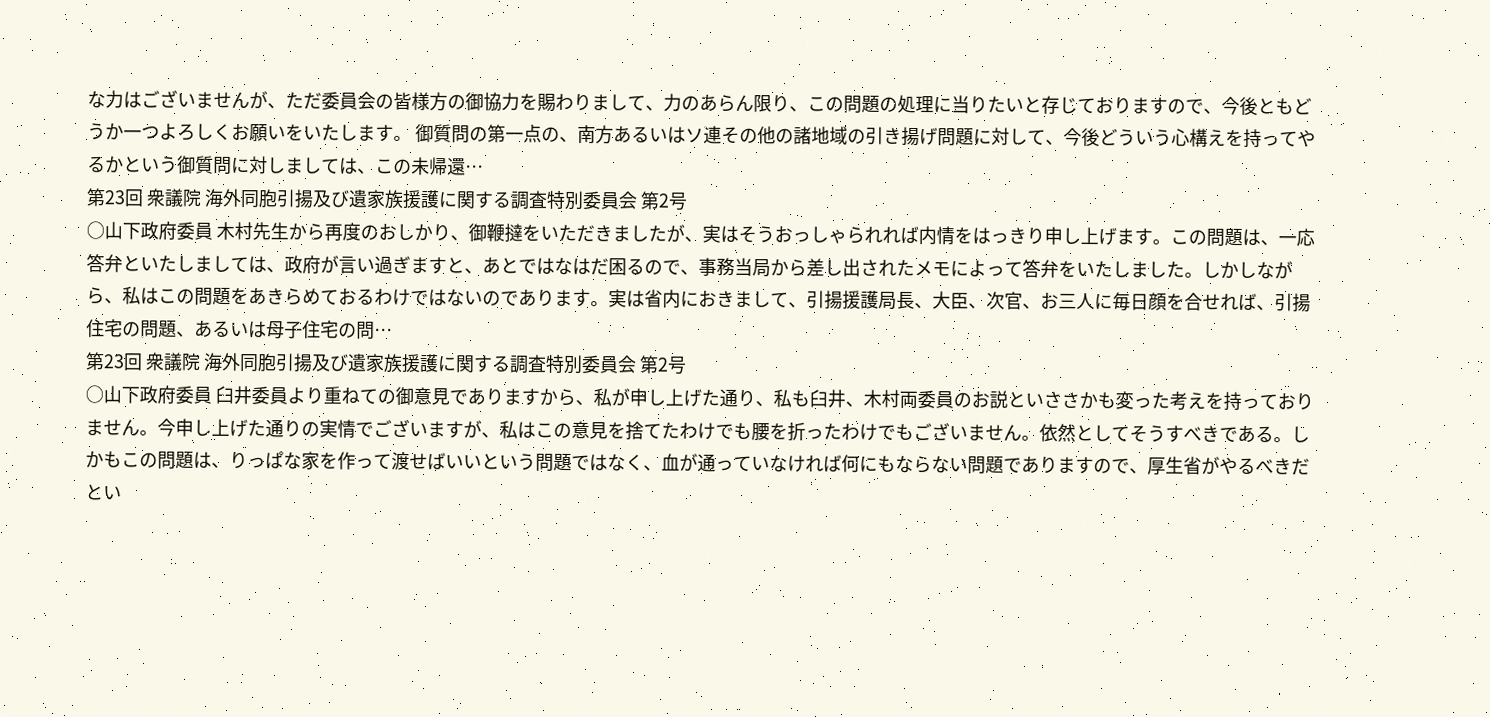な力はございませんが、ただ委員会の皆様方の御協力を賜わりまして、力のあらん限り、この問題の処理に当りたいと存じておりますので、今後ともどうか一つよろしくお願いをいたします。 御質問の第一点の、南方あるいはソ連その他の諸地域の引き揚げ問題に対して、今後どういう心構えを持ってやるかという御質問に対しましては、この未帰還…
第23回 衆議院 海外同胞引揚及び遺家族援護に関する調査特別委員会 第2号
○山下政府委員 木村先生から再度のおしかり、御鞭撻をいただきましたが、実はそうおっしゃられれば内情をはっきり申し上げます。この問題は、一応答弁といたしましては、政府が言い過ぎますと、あとではなはだ困るので、事務当局から差し出されたメモによって答弁をいたしました。しかしながら、私はこの問題をあきらめておるわけではないのであります。実は省内におきまして、引揚援護局長、大臣、次官、お三人に毎日顔を合せれば、引揚住宅の問題、あるいは母子住宅の問…
第23回 衆議院 海外同胞引揚及び遺家族援護に関する調査特別委員会 第2号
○山下政府委員 臼井委員より重ねての御意見でありますから、私が申し上げた通り、私も臼井、木村両委員のお説といささかも変った考えを持っておりません。今申し上げた通りの実情でございますが、私はこの意見を捨てたわけでも腰を折ったわけでもございません。依然としてそうすべきである。しかもこの問題は、りっぱな家を作って渡せばいいという問題ではなく、血が通っていなければ何にもならない問題でありますので、厚生省がやるべきだとい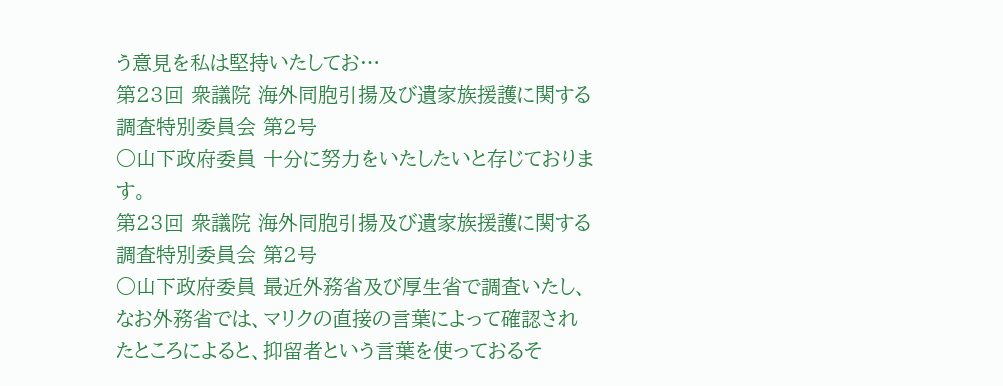う意見を私は堅持いたしてお…
第23回 衆議院 海外同胞引揚及び遺家族援護に関する調査特別委員会 第2号
○山下政府委員 十分に努力をいたしたいと存じております。
第23回 衆議院 海外同胞引揚及び遺家族援護に関する調査特別委員会 第2号
○山下政府委員 最近外務省及び厚生省で調査いたし、なお外務省では、マリクの直接の言葉によって確認されたところによると、抑留者という言葉を使っておるそ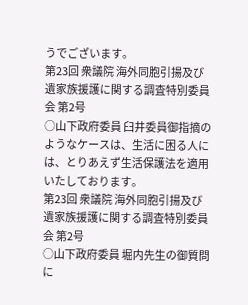うでございます。
第23回 衆議院 海外同胞引揚及び遺家族援護に関する調査特別委員会 第2号
○山下政府委員 臼井委員御指摘のようなケースは、生活に困る人には、とりあえず生活保護法を適用いたしております。
第23回 衆議院 海外同胞引揚及び遺家族援護に関する調査特別委員会 第2号
○山下政府委員 堀内先生の御質問に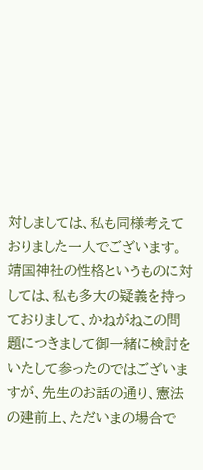対しましては、私も同様考えておりました一人でございます。靖国神社の性格というものに対しては、私も多大の疑義を持っておりまして、かねがねこの問題につきまして御一緒に検討をいたして参ったのではございますが、先生のお話の通り、憲法の建前上、ただいまの場合で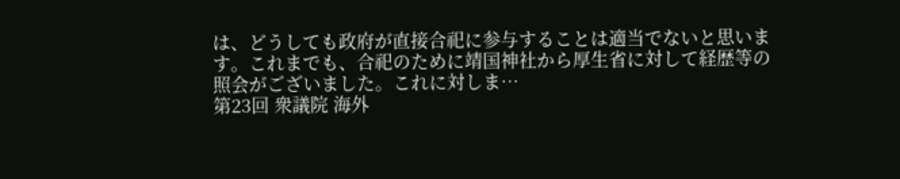は、どうしても政府が直接合祀に参与することは適当でないと思います。これまでも、合祀のために靖国神社から厚生省に対して経歴等の照会がございました。これに対しま…
第23回 衆議院 海外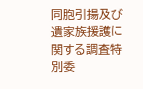同胞引揚及び遺家族援護に関する調査特別委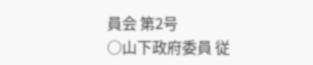員会 第2号
○山下政府委員 従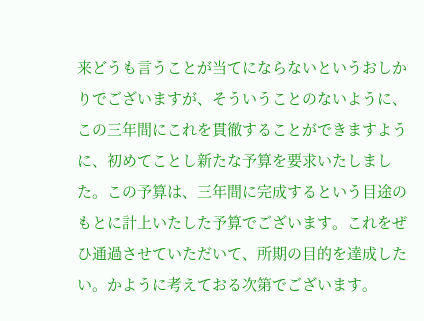来どうも言うことが当てにならないというおしかりでございますが、そういうことのないように、この三年間にこれを貫徹することができますように、初めてことし新たな予算を要求いたしました。この予算は、三年間に完成するという目途のもとに計上いたした予算でございます。これをぜひ通過させていただいて、所期の目的を達成したい。かように考えておる次第でございます。